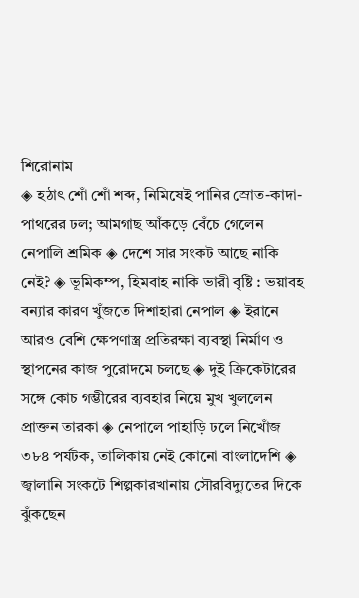শিরোনাম
◈ হঠাৎ শোঁ শোঁ শব্দ, নিমিষেই পানির স্রোত-কাদা-পাথরের ঢল; আমগাছ আঁকড়ে বেঁচে গেলেন নেপালি শ্রমিক ◈ দে‌শে সার সংকট আছে নাকি নেই? ◈ ভূমিকম্প, হিমবাহ নাকি ভারী বৃষ্টি : ভয়াবহ বন্যার কারণ খুঁজতে দিশাহারা নেপাল ◈ ইরানে আরও বেশি ক্ষেপণাস্ত্র প্রতিরক্ষা ব্যবস্থা নির্মাণ ও স্থাপনের কাজ পুরোদমে চলছে ◈ দুই ক্রিকেটারের সঙ্গে কোচ গম্ভীরের ব্যবহার নিয়ে মুখ খুললেন প্রাক্তন তারকা ◈ নেপালে পাহাড়ি ঢলে নিখোঁজ ৩৮৪ পর্যটক, তালিকায় নেই কোনো বাংলাদেশি ◈ জ্বালানি সংকটে শিল্পকারখানায় সৌরবিদ্যুতের দিকে ঝুঁকছেন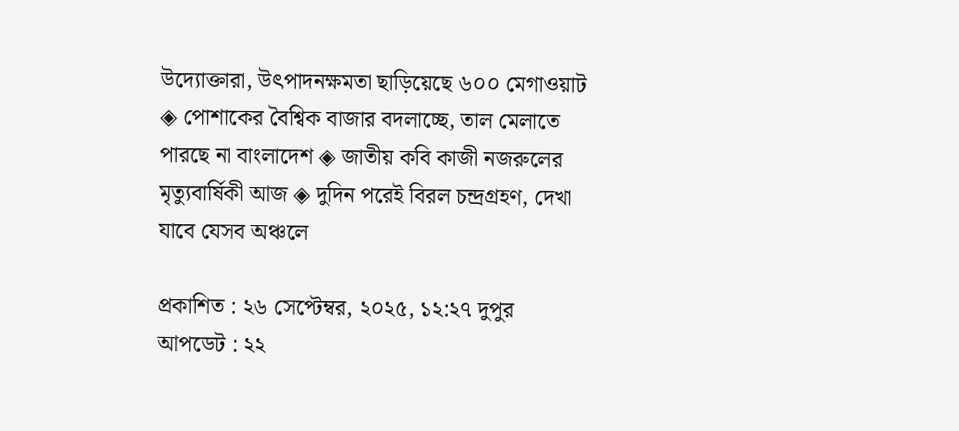উদ্যোক্তারা, উৎপাদনক্ষমতা ছাড়িয়েছে ৬০০ মেগাওয়াট ◈ পোশাকের বৈশ্বিক বাজার বদলাচ্ছে, তাল মেলাতে পারছে না বাংলাদেশ ◈ জাতীয় কবি কাজী নজরুলের মৃত্যুবার্ষিকী আজ ◈ দুদিন পরেই বিরল চন্দ্রগ্রহণ, দেখা যাবে যেসব অঞ্চলে

প্রকাশিত : ২৬ সেপ্টেম্বর, ২০২৫, ১২:২৭ দুপুর
আপডেট : ২২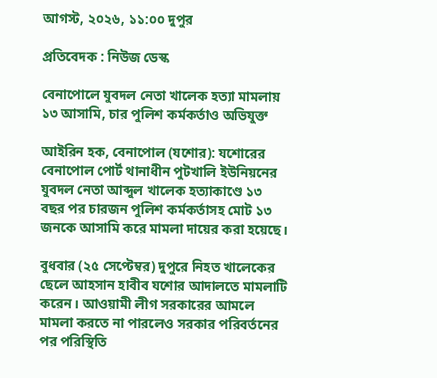আগস্ট, ২০২৬, ১১:০০ দুপুর

প্রতিবেদক : নিউজ ডেস্ক

বেনাপোলে যুবদল নেতা খালেক হত্যা মামলায় ১৩ আসামি, চার পুলিশ কর্মকর্তাও অভিযুক্ত

আইরিন হক, বেনাপোল (যশোর): যশোরের বেনাপোল পোর্ট থানাধীন পুটখালি ইউনিয়নের যুবদল নেতা আব্দুল খালেক হত্যাকাণ্ডে ১৩ বছর পর চারজন পুলিশ কর্মকর্তাসহ মোট ১৩ জনকে আসামি করে মামলা দায়ের করা হয়েছে।

বুধবার (২৫ সেপ্টেম্বর) দুপুরে নিহত খালেকের ছেলে আহসান হাবীব যশোর আদালতে মামলাটি করেন। আওয়ামী লীগ সরকারের আমলে মামলা করতে না পারলেও সরকার পরিবর্তনের পর পরিস্থিতি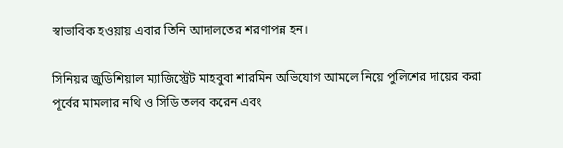স্বাভাবিক হওয়ায় এবার তিনি আদালতের শরণাপন্ন হন।

সিনিয়র জুডিশিয়াল ম্যাজিস্ট্রেট মাহবুবা শারমিন অভিযোগ আমলে নিয়ে পুলিশের দায়ের করা পূর্বের মামলার নথি ও সিডি তলব করেন এবং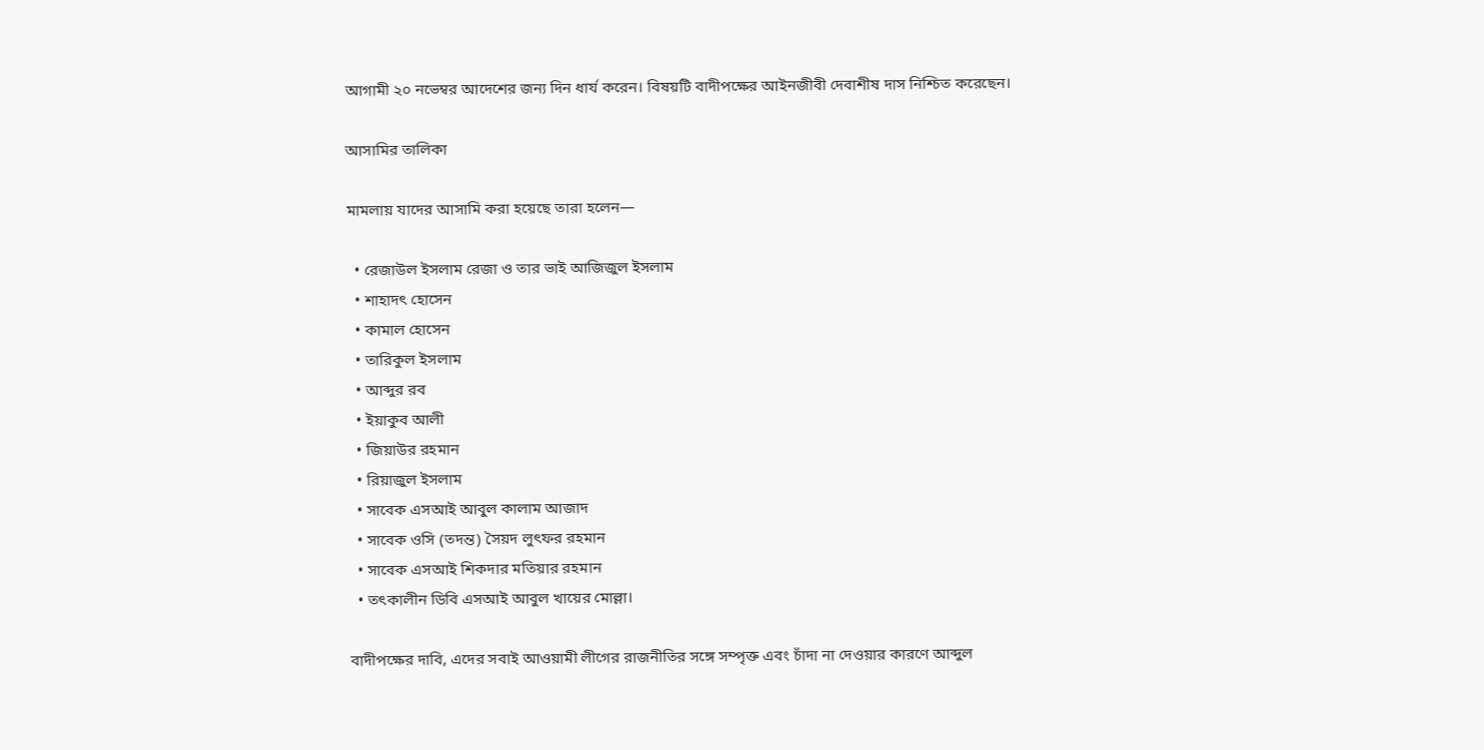আগামী ২০ নভেম্বর আদেশের জন্য দিন ধার্য করেন। বিষয়টি বাদীপক্ষের আইনজীবী দেবাশীষ দাস নিশ্চিত করেছেন।

আসামির তালিকা

মামলায় যাদের আসামি করা হয়েছে তারা হলেন—

  • রেজাউল ইসলাম রেজা ও তার ভাই আজিজুল ইসলাম
  • শাহাদৎ হোসেন
  • কামাল হোসেন
  • তারিকুল ইসলাম
  • আব্দুর রব
  • ইয়াকুব আলী
  • জিয়াউর রহমান
  • রিয়াজুল ইসলাম
  • সাবেক এসআই আবুল কালাম আজাদ
  • সাবেক ওসি (তদন্ত) সৈয়দ লুৎফর রহমান
  • সাবেক এসআই শিকদার মতিয়ার রহমান
  • তৎকালীন ডিবি এসআই আবুল খায়ের মোল্লা।

বাদীপক্ষের দাবি, এদের সবাই আওয়ামী লীগের রাজনীতির সঙ্গে সম্পৃক্ত এবং চাঁদা না দেওয়ার কারণে আব্দুল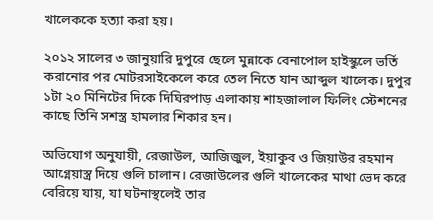খালেককে হত্যা করা হয়।

২০১২ সালের ৩ জানুয়ারি দুপুরে ছেলে মুন্নাকে বেনাপোল হাইস্কুলে ভর্তি করানোর পর মোটরসাইকেলে করে তেল নিতে যান আব্দুল খালেক। দুপুর ১টা ২০ মিনিটের দিকে দিঘিরপাড় এলাকায় শাহজালাল ফিলিং স্টেশনের কাছে তিনি সশস্ত্র হামলার শিকার হন।

অভিযোগ অনুযায়ী, রেজাউল, আজিজুল, ইয়াকুব ও জিয়াউর রহমান আগ্নেয়াস্ত্র দিয়ে গুলি চালান। রেজাউলের গুলি খালেকের মাথা ভেদ করে বেরিয়ে যায়, যা ঘটনাস্থলেই তার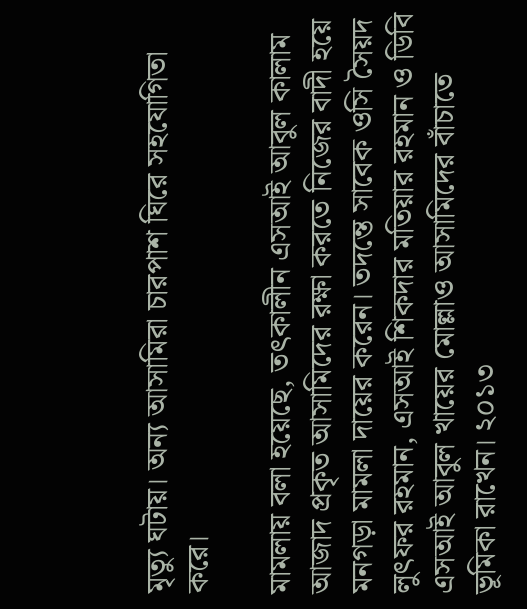মৃত্যু ঘটায়। অন্য আসামিরা চারপাশ ঘিরে সহযোগিতা করে।

মামলায় বলা হয়েছে, তৎকালীন এসআই আবুল কালাম আজাদ প্রকৃত আসামিদের রক্ষা করতে নিজের বাদী হয়ে মনগড়া মামলা দায়ের করেন। তদন্তে সাবেক ওসি সৈয়দ লুৎফর রহমান, এসআই শিকদার মতিয়ার রহমান ও ডিবি এসআই আবুল খায়ের মোল্লাও আসামিদের বাঁচাতে ভূমিকা রাখেন। ২০১৩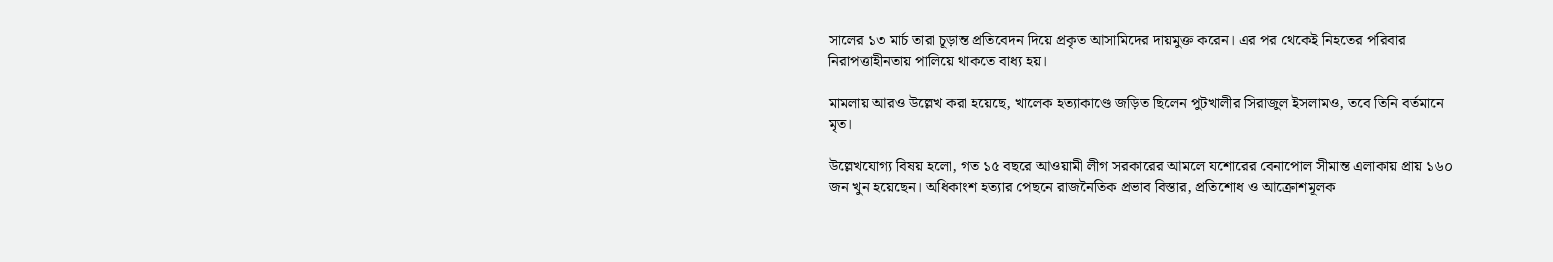সালের ১৩ মার্চ তারা চূড়ান্ত প্রতিবেদন দিয়ে প্রকৃত আসামিদের দায়মুক্ত করেন। এর পর থেকেই নিহতের পরিবার নিরাপত্তাহীনতায় পালিয়ে থাকতে বাধ্য হয়।

মামলায় আরও উল্লেখ করা হয়েছে, খালেক হত্যাকাণ্ডে জড়িত ছিলেন পুটখালীর সিরাজুল ইসলামও, তবে তিনি বর্তমানে মৃত।

উল্লেখযোগ্য বিষয় হলো, গত ১৫ বছরে আওয়ামী লীগ সরকারের আমলে যশোরের বেনাপোল সীমান্ত এলাকায় প্রায় ১৬০ জন খুন হয়েছেন। অধিকাংশ হত্যার পেছনে রাজনৈতিক প্রভাব বিস্তার, প্রতিশোধ ও আক্রোশমূলক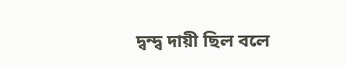দ্বন্দ্ব দায়ী ছিল বলে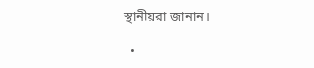স্থানীয়রা জানান।

  •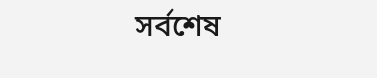সর্বশেষ